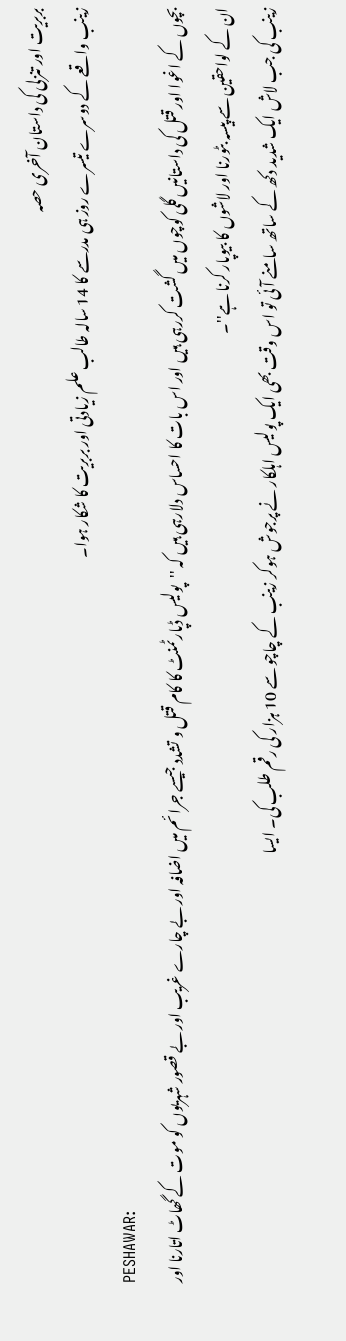بربریت اور تنزلی کی داستان آخری حصہ
زینب واقعے کے دوسرے تیسرے روز ہی مدرسے کا 14 سالہ طالب علم زیادتی اور بربریت کا شکار ہوا۔
PESHAWAR:
بچوں کے اغوا اور قتل کی داستانیں گلی کوچوں میں گشت کررہی ہیں اور اس بات کا احساس دلارہی ہیں کہ ''پولیس ڈپارٹمنٹ کا کام قتل و تشدد جیسے جرائم میں اضافہ اور بے چارے غریب اور بے قصور شہریوں کو موت کے گھاٹ اتارنا اور ان کے لواحقین سے پیسہ بٹورنا اور لاشوں کا بیوپار کرنا ہے''۔
زینب کی جب لاش ایک شدید دکھ کے ساتھ سامنے آئی تو اس وقت بھی ایک پولیس اہلکار نے پرجوش ہوکر زینب کے چاچو سے 10 ہزار کی رقم طلب کی۔ ایسا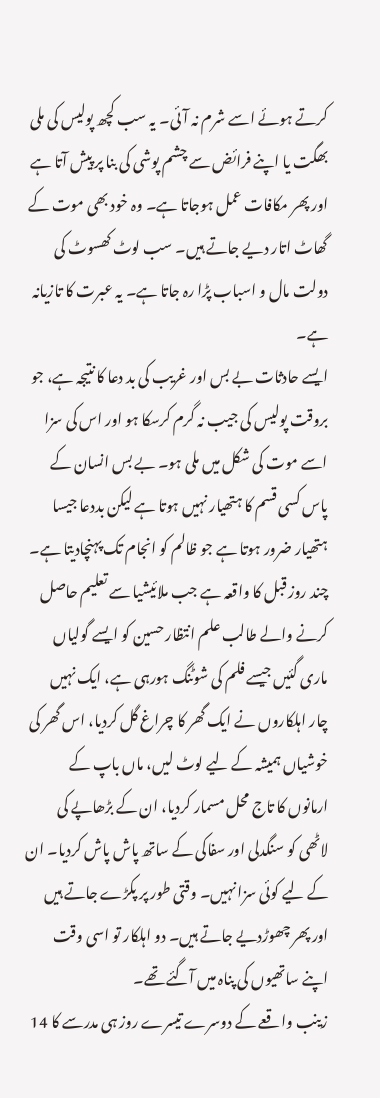کرتے ہوئے اسے شرم نہ آئی۔ یہ سب کچھ پولیس کی ملی بھگت یا اپنے فرائض سے چشم پوشی کی بنا پر پیش آتا ہے اور پھر مکافات عمل ہوجاتا ہے۔ وہ خود بھی موت کے گھاٹ اتار دیے جاتے ہیں۔ سب لوٹ کھسوٹ کی دولت مال و اسباب پڑا رہ جاتا ہے۔ یہ عبرت کا تازیانہ ہے۔
ایسے حادثات بے بس اور غریب کی بد دعا کا نتیجہ ہے، جو بروقت پولیس کی جیب نہ گرم کرسکا ہو اور اس کی سزا اسے موت کی شکل میں ملی ہو۔ بے بس انسان کے پاس کسی قسم کا ہتھیار نہیں ہوتا ہے لیکن بددعا جیسا ہتھیار ضرور ہوتا ہے جو ظالم کو انجام تک پہنچادیتا ہے۔
چند روز قبل کا واقعہ ہے جب ملائیشیا سے تعلیم حاصل کرنے والے طالب علم انتظار حسین کو ایسے گولیاں ماری گئیں جیسے فلم کی شوٹنگ ہورہی ہے، ایک نہیں چار اہلکاروں نے ایک گھر کا چراغ گل کردیا، اس گھر کی خوشیاں ہمیشہ کے لیے لوٹ لیں، ماں باپ کے ارمانوں کا تاج محل مسمار کردیا، ان کے بڑھاپے کی لاٹھی کو سنگدلی اور سفاکی کے ساتھ پاش پاش کردیا۔ ان کے لیے کوئی سزا نہیں۔ وقتی طور پر پکڑے جاتے ہیں اور پھر چھوڑدیے جاتے ہیں۔ دو اہلکار تو اسی وقت اپنے ساتھیوں کی پناہ میں آگئے تھے۔
زینب واقعے کے دوسرے تیسرے روز ہی مدرسے کا 14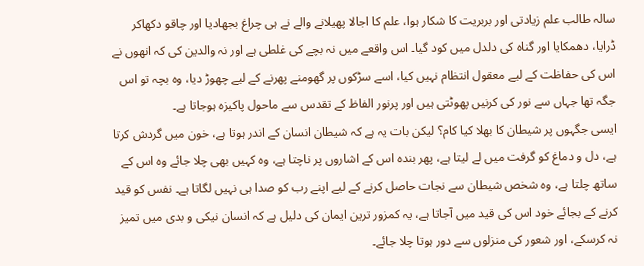سالہ طالب علم زیادتی اور بربریت کا شکار ہوا، علم کا اجالا پھیلانے والے نے ہی چراغ بجھادیا اور چاقو دکھاکر ڈرایا، دھمکایا اور گناہ کی دلدل میں کود گیا۔ اس واقعے میں نہ بچے کی غلطی ہے اور نہ والدین کی کہ انھوں نے اس کی حفاظت کے لیے معقول انتظام نہیں کیا، اسے سڑکوں پر گھومنے پھرنے کے لیے چھوڑ دیا، وہ بچہ تو اس جگہ تھا جہاں سے نور کی کرنیں پھوٹتی ہیں اور پرنور الفاظ کے تقدس سے ماحول پاکیزہ ہوجاتا ہے۔
ایسی جگہوں پر شیطان کا بھلا کیا کام؟ لیکن بات یہ ہے کہ شیطان انسان کے اندر ہوتا ہے، خون میں گردش کرتا ہے، دل و دماغ کو گرفت میں لے لیتا ہے، پھر بندہ اس کے اشاروں پر ناچتا ہے، وہ کہیں بھی چلا جائے وہ اس کے ساتھ چلتا ہے، وہ شخص شیطان سے نجات حاصل کرنے کے لیے اپنے رب کو صدا ہی نہیں لگاتا ہے۔ نفس کو قید کرنے کے بجائے خود اس کی قید میں آجاتا ہے، یہ کمزور ترین ایمان کی دلیل ہے کہ انسان نیکی و بدی میں تمیز نہ کرسکے، اور شعور کی منزلوں سے دور ہوتا چلا جائے۔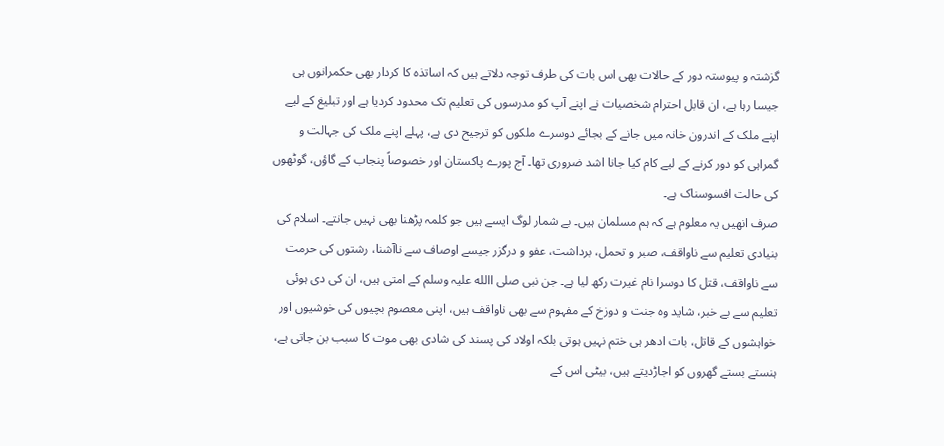گزشتہ و پیوستہ دور کے حالات بھی اس بات کی طرف توجہ دلاتے ہیں کہ اساتذہ کا کردار بھی حکمرانوں ہی جیسا رہا ہے، ان قابل احترام شخصیات نے اپنے آپ کو مدرسوں کی تعلیم تک محدود کردیا ہے اور تبلیغ کے لیے اپنے ملک کے اندرون خانہ میں جانے کے بجائے دوسرے ملکوں کو ترجیح دی ہے، پہلے اپنے ملک کی جہالت و گمراہی کو دور کرنے کے لیے کام کیا جانا اشد ضروری تھا۔ آج پورے پاکستان اور خصوصاً پنجاب کے گاؤں، گوٹھوں کی حالت افسوسناک ہے۔
صرف انھیں یہ معلوم ہے کہ ہم مسلمان ہیں۔ بے شمار لوگ ایسے ہیں جو کلمہ پڑھنا بھی نہیں جانتے۔ اسلام کی بنیادی تعلیم سے ناواقف، صبر و تحمل، برداشت، عفو و درگزر جیسے اوصاف سے ناآشنا، رشتوں کی حرمت سے ناواقف، قتل کا دوسرا نام غیرت رکھ لیا ہے۔ جن نبی صلی االله علیہ وسلم کے امتی ہیں، ان کی دی ہوئی تعلیم سے بے خبر، شاید وہ جنت و دوزخ کے مفہوم سے بھی ناواقف ہیں، اپنی معصوم بچیوں کی خوشیوں اور خواہشوں کے قاتل، بات ادھر ہی ختم نہیں ہوتی بلکہ اولاد کی پسند کی شادی بھی موت کا سبب بن جاتی ہے، ہنستے بستے گھروں کو اجاڑدیتے ہیں، بیٹی اس کے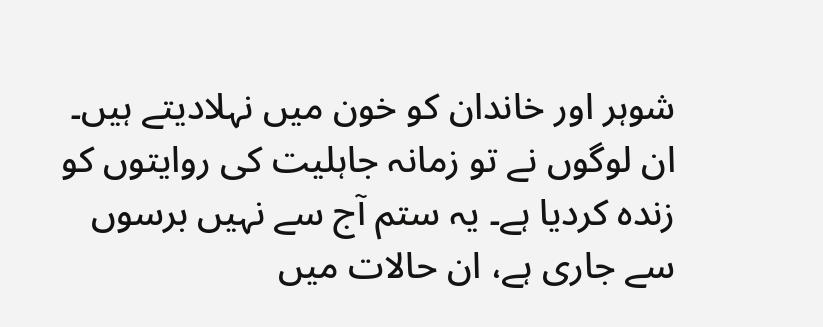شوہر اور خاندان کو خون میں نہلادیتے ہیں۔
ان لوگوں نے تو زمانہ جاہلیت کی روایتوں کو زندہ کردیا ہے۔ یہ ستم آج سے نہیں برسوں سے جاری ہے، ان حالات میں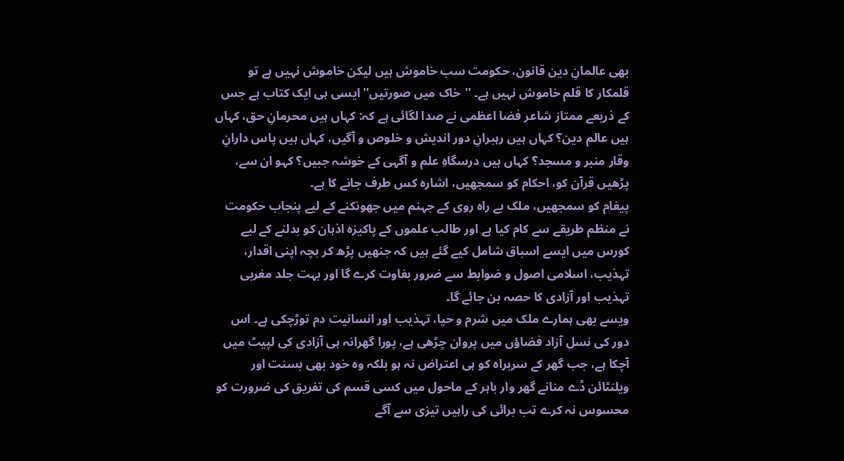بھی عالمانِ دین قانون، حکومت سب خاموش ہیں لیکن خاموش نہیں ہے تو قلمکار کا قلم خاموش نہیں ہے۔ ''خاک میں صورتیں'' ایسی ہی ایک کتاب ہے جس کے ذریعے ممتاز شاعر فضا اعظمی نے صدا لگائی ہے کہ: کہاں ہیں محرمانِ حق، کہاں ہیں عالم دین؟ کہاں ہیں رہبرانِ دور اندیش و خلوص و آگیں، کہاں ہیں پاس دارانِ وقار منبر و مسجد؟ کہاں ہیں درسگاہِ علم و آگہی کے خوشہ جبیں؟ کہو ان سے، پڑھیں قرآن کو، احکام کو سمجھیں، اشارہ کس طرف جانے کا ہے۔
پیغام کو سمجھیں، ملک بے راہ روی کے جہنم میں جھونکنے کے لیے پنجاب حکومت نے منظم طریقے سے کام کیا ہے اور طالب علموں کے پاکیزہ اذہان کو بدلنے کے لیے کورس میں ایسے اسباق شامل کیے گئے ہیں کہ جنھیں پڑھ کر بچہ اپنی اقدار، تہذیب، اسلامی اصول و ضوابط سے ضرور بغاوت کرے گا اور بہت جلد مغربی تہذیب اور آزادی کا حصہ بن جائے گا۔
ویسے بھی ہمارے ملک میں شرم و حیا، تہذیب اور انسانیت دم توڑچکی ہے۔ اس دور کی نسل آزاد فضاؤں میں پروان چڑھی ہے، پورا گھرانہ ہی آزادی کی لپیٹ میں آچکا ہے، جب گھر کے سربراہ کو ہی اعتراض نہ ہو بلکہ وہ خود بھی بسنت اور ویلنٹائن ڈے منانے گھر وار باہر کے ماحول میں کسی قسم کی تفریق کی ضرورت کو محسوس نہ کرے تب برائی کی راہیں تیزی سے آگے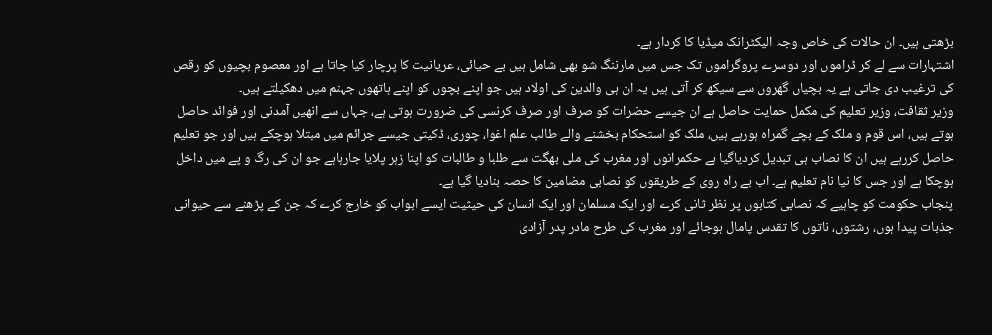بڑھتی ہیں۔ ان حالات کی خاص وجہ الیکٹرانک میڈیا کا کردار ہے۔
اشتہارات سے لے کر ڈراموں اور دوسرے پروگراموں تک جس میں مارننگ شو بھی شامل ہیں بے حیائی، عریانیت کا پرچار کیا جاتا ہے اور معصوم بچیوں کو رقص کی ترغیب دی جاتی ہے یہ بچیاں گھروں سے سیکھ کر آتی ہیں یہ ان ہی والدین کی اولاد ہیں جو اپنے بچوں کو اپنے ہاتھوں جہنم میں دھکیلتے ہیں۔
وزیر ثقافت، وزیر تعلیم کی مکمل حمایت حاصل ہے ان جیسے حضرات کو صرف اور صرف کرنسی کی ضرورت ہوتی ہے، جہاں سے انھیں آمدنی اور فوائد حاصل ہوتے ہیں، اس قوم و ملک کے بچے گمراہ ہورہے ہیں، ملک کو استحکام بخشنے والے طالب علم اغوا، چوری، ڈکیتی جیسے جرائم میں مبتلا ہوچکے ہیں اور جو تعلیم حاصل کررہے ہیں ان کا نصاب ہی تبدیل کردیاگیا ہے حکمرانوں اور مغرب کی ملی بھگت سے طلبا و طالبات کو اپنا زہر پلایا جارہاہے جو ان کی رگ و پے میں داخل ہوچکا ہے اور جس کا نیا نام تعلیم ہے۔ اب بے راہ روی کے طریقوں کو نصابی مضامین کا حصہ بنادیا گیا ہے۔
پنجاب حکومت کو چاہیے کہ نصابی کتابوں پر نظر ثانی کرے اور ایک مسلمان اور ایک انسان کی حیثیت ایسے ابواب کو خارج کرے کہ جن کے پڑھنے سے حیوانی جذبات پیدا ہوں، رشتوں، ناتوں کا تقدس پامال ہوجائے اور مغرب کی طرح مادر پدر آزادی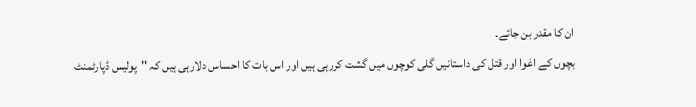ان کا مقدر بن جائے۔
بچوں کے اغوا اور قتل کی داستانیں گلی کوچوں میں گشت کررہی ہیں اور اس بات کا احساس دلارہی ہیں کہ ''پولیس ڈپارٹمنٹ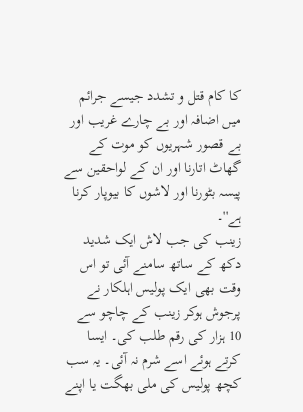کا کام قتل و تشدد جیسے جرائم میں اضافہ اور بے چارے غریب اور بے قصور شہریوں کو موت کے گھاٹ اتارنا اور ان کے لواحقین سے پیسہ بٹورنا اور لاشوں کا بیوپار کرنا ہے''۔
زینب کی جب لاش ایک شدید دکھ کے ساتھ سامنے آئی تو اس وقت بھی ایک پولیس اہلکار نے پرجوش ہوکر زینب کے چاچو سے 10 ہزار کی رقم طلب کی۔ ایسا کرتے ہوئے اسے شرم نہ آئی۔ یہ سب کچھ پولیس کی ملی بھگت یا اپنے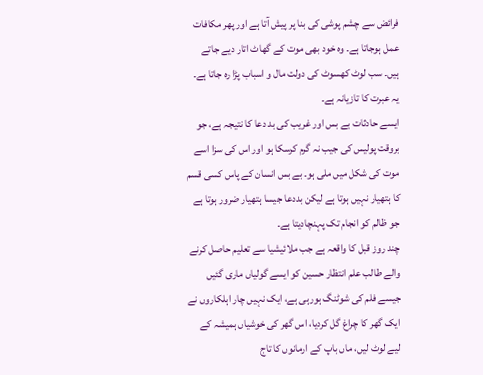فرائض سے چشم پوشی کی بنا پر پیش آتا ہے اور پھر مکافات عمل ہوجاتا ہے۔ وہ خود بھی موت کے گھاٹ اتار دیے جاتے ہیں۔ سب لوٹ کھسوٹ کی دولت مال و اسباب پڑا رہ جاتا ہے۔ یہ عبرت کا تازیانہ ہے۔
ایسے حادثات بے بس اور غریب کی بد دعا کا نتیجہ ہے، جو بروقت پولیس کی جیب نہ گرم کرسکا ہو اور اس کی سزا اسے موت کی شکل میں ملی ہو۔ بے بس انسان کے پاس کسی قسم کا ہتھیار نہیں ہوتا ہے لیکن بددعا جیسا ہتھیار ضرور ہوتا ہے جو ظالم کو انجام تک پہنچادیتا ہے۔
چند روز قبل کا واقعہ ہے جب ملائیشیا سے تعلیم حاصل کرنے والے طالب علم انتظار حسین کو ایسے گولیاں ماری گئیں جیسے فلم کی شوٹنگ ہورہی ہے، ایک نہیں چار اہلکاروں نے ایک گھر کا چراغ گل کردیا، اس گھر کی خوشیاں ہمیشہ کے لیے لوٹ لیں، ماں باپ کے ارمانوں کا تاج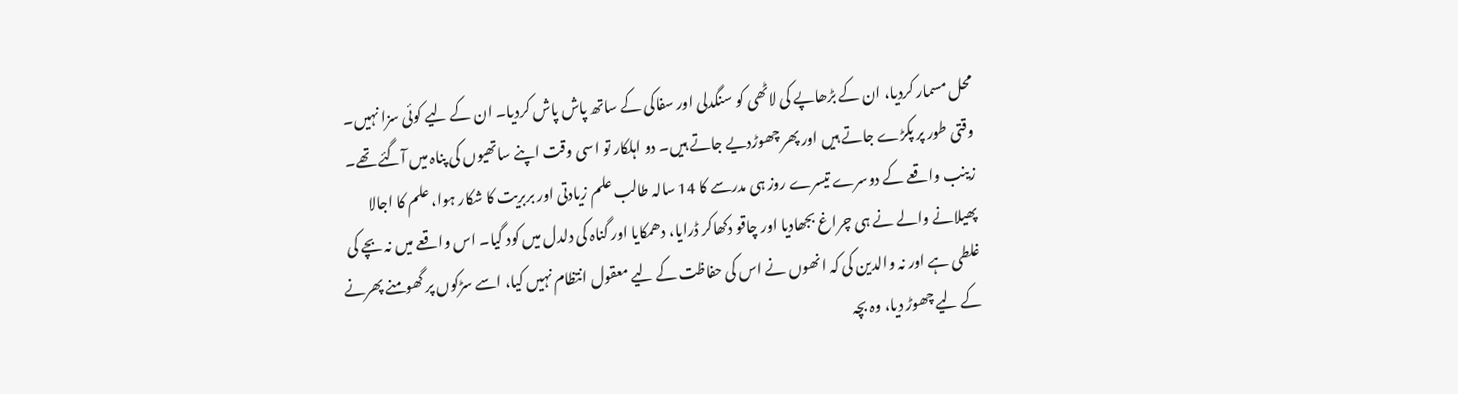محل مسمار کردیا، ان کے بڑھاپے کی لاٹھی کو سنگدلی اور سفاکی کے ساتھ پاش پاش کردیا۔ ان کے لیے کوئی سزا نہیں۔ وقتی طور پر پکڑے جاتے ہیں اور پھر چھوڑدیے جاتے ہیں۔ دو اہلکار تو اسی وقت اپنے ساتھیوں کی پناہ میں آگئے تھے۔
زینب واقعے کے دوسرے تیسرے روز ہی مدرسے کا 14 سالہ طالب علم زیادتی اور بربریت کا شکار ہوا، علم کا اجالا پھیلانے والے نے ہی چراغ بجھادیا اور چاقو دکھاکر ڈرایا، دھمکایا اور گناہ کی دلدل میں کود گیا۔ اس واقعے میں نہ بچے کی غلطی ہے اور نہ والدین کی کہ انھوں نے اس کی حفاظت کے لیے معقول انتظام نہیں کیا، اسے سڑکوں پر گھومنے پھرنے کے لیے چھوڑ دیا، وہ بچہ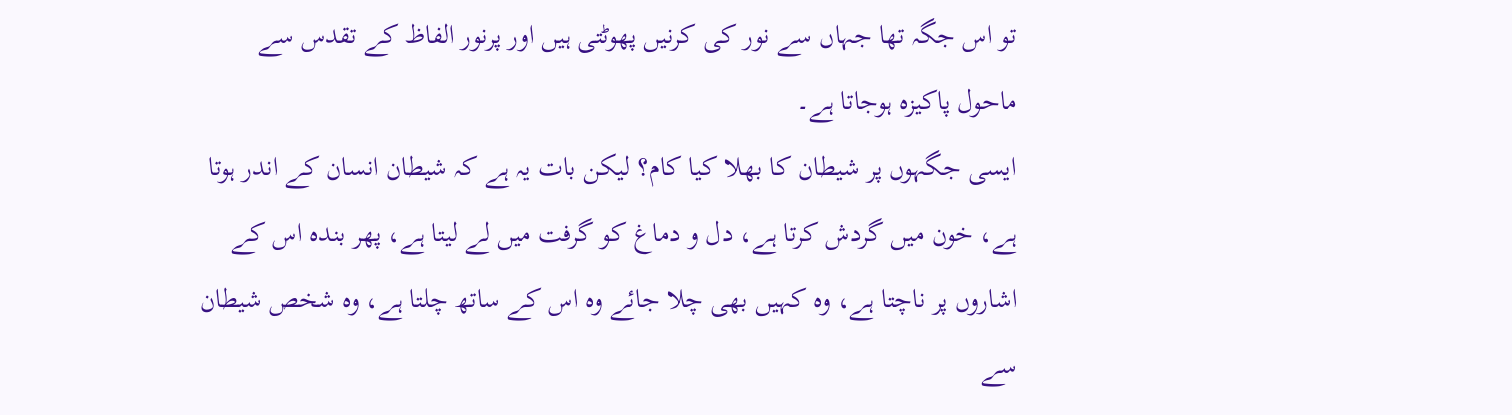تو اس جگہ تھا جہاں سے نور کی کرنیں پھوٹتی ہیں اور پرنور الفاظ کے تقدس سے ماحول پاکیزہ ہوجاتا ہے۔
ایسی جگہوں پر شیطان کا بھلا کیا کام؟ لیکن بات یہ ہے کہ شیطان انسان کے اندر ہوتا ہے، خون میں گردش کرتا ہے، دل و دماغ کو گرفت میں لے لیتا ہے، پھر بندہ اس کے اشاروں پر ناچتا ہے، وہ کہیں بھی چلا جائے وہ اس کے ساتھ چلتا ہے، وہ شخص شیطان سے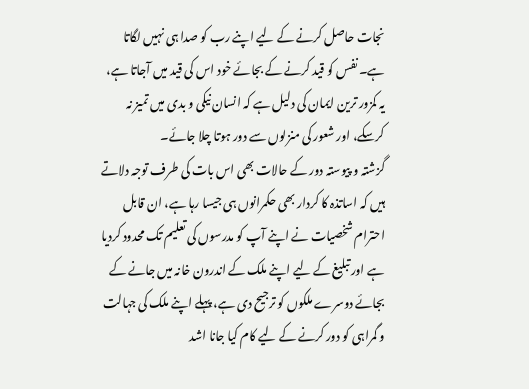نجات حاصل کرنے کے لیے اپنے رب کو صدا ہی نہیں لگاتا ہے۔ نفس کو قید کرنے کے بجائے خود اس کی قید میں آجاتا ہے، یہ کمزور ترین ایمان کی دلیل ہے کہ انسان نیکی و بدی میں تمیز نہ کرسکے، اور شعور کی منزلوں سے دور ہوتا چلا جائے۔
گزشتہ و پیوستہ دور کے حالات بھی اس بات کی طرف توجہ دلاتے ہیں کہ اساتذہ کا کردار بھی حکمرانوں ہی جیسا رہا ہے، ان قابل احترام شخصیات نے اپنے آپ کو مدرسوں کی تعلیم تک محدود کردیا ہے اور تبلیغ کے لیے اپنے ملک کے اندرون خانہ میں جانے کے بجائے دوسرے ملکوں کو ترجیح دی ہے، پہلے اپنے ملک کی جہالت و گمراہی کو دور کرنے کے لیے کام کیا جانا اشد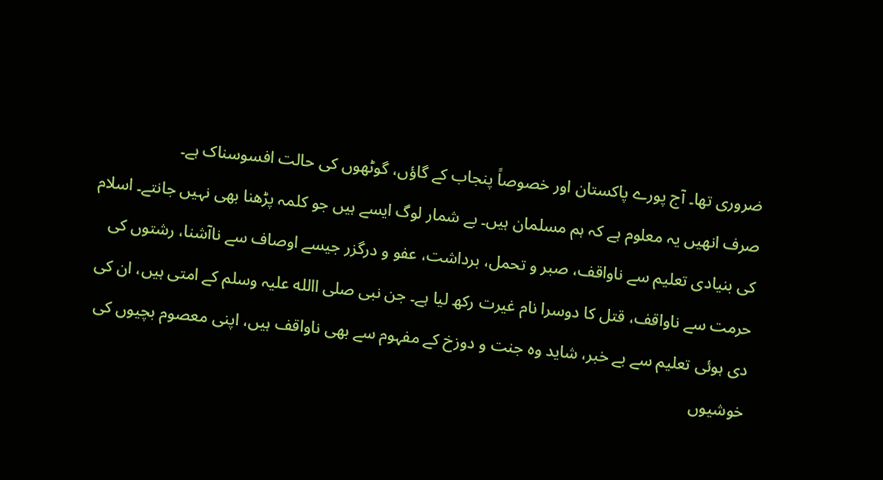ضروری تھا۔ آج پورے پاکستان اور خصوصاً پنجاب کے گاؤں، گوٹھوں کی حالت افسوسناک ہے۔
صرف انھیں یہ معلوم ہے کہ ہم مسلمان ہیں۔ بے شمار لوگ ایسے ہیں جو کلمہ پڑھنا بھی نہیں جانتے۔ اسلام کی بنیادی تعلیم سے ناواقف، صبر و تحمل، برداشت، عفو و درگزر جیسے اوصاف سے ناآشنا، رشتوں کی حرمت سے ناواقف، قتل کا دوسرا نام غیرت رکھ لیا ہے۔ جن نبی صلی االله علیہ وسلم کے امتی ہیں، ان کی دی ہوئی تعلیم سے بے خبر، شاید وہ جنت و دوزخ کے مفہوم سے بھی ناواقف ہیں، اپنی معصوم بچیوں کی خوشیوں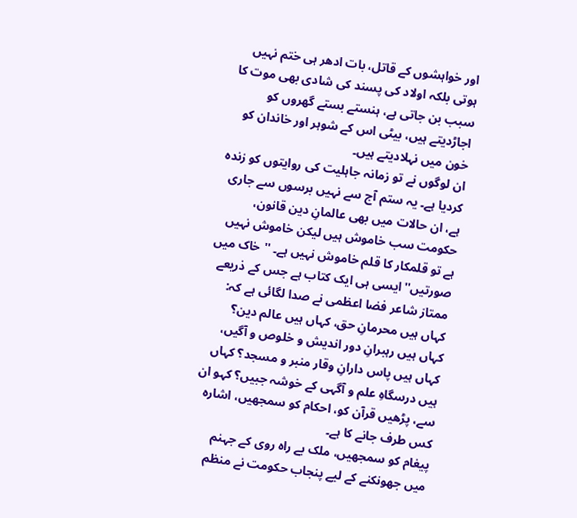اور خواہشوں کے قاتل، بات ادھر ہی ختم نہیں ہوتی بلکہ اولاد کی پسند کی شادی بھی موت کا سبب بن جاتی ہے، ہنستے بستے گھروں کو اجاڑدیتے ہیں، بیٹی اس کے شوہر اور خاندان کو خون میں نہلادیتے ہیں۔
ان لوگوں نے تو زمانہ جاہلیت کی روایتوں کو زندہ کردیا ہے۔ یہ ستم آج سے نہیں برسوں سے جاری ہے، ان حالات میں بھی عالمانِ دین قانون، حکومت سب خاموش ہیں لیکن خاموش نہیں ہے تو قلمکار کا قلم خاموش نہیں ہے۔ ''خاک میں صورتیں'' ایسی ہی ایک کتاب ہے جس کے ذریعے ممتاز شاعر فضا اعظمی نے صدا لگائی ہے کہ: کہاں ہیں محرمانِ حق، کہاں ہیں عالم دین؟ کہاں ہیں رہبرانِ دور اندیش و خلوص و آگیں، کہاں ہیں پاس دارانِ وقار منبر و مسجد؟ کہاں ہیں درسگاہِ علم و آگہی کے خوشہ جبیں؟ کہو ان سے، پڑھیں قرآن کو، احکام کو سمجھیں، اشارہ کس طرف جانے کا ہے۔
پیغام کو سمجھیں، ملک بے راہ روی کے جہنم میں جھونکنے کے لیے پنجاب حکومت نے منظم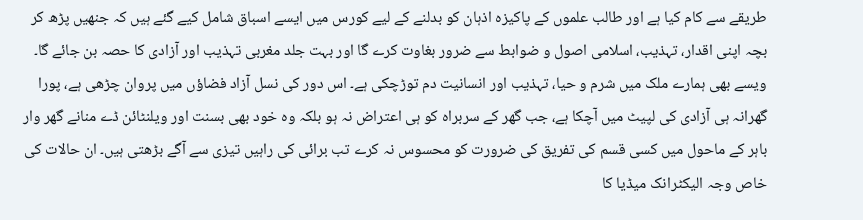طریقے سے کام کیا ہے اور طالب علموں کے پاکیزہ اذہان کو بدلنے کے لیے کورس میں ایسے اسباق شامل کیے گئے ہیں کہ جنھیں پڑھ کر بچہ اپنی اقدار، تہذیب، اسلامی اصول و ضوابط سے ضرور بغاوت کرے گا اور بہت جلد مغربی تہذیب اور آزادی کا حصہ بن جائے گا۔
ویسے بھی ہمارے ملک میں شرم و حیا، تہذیب اور انسانیت دم توڑچکی ہے۔ اس دور کی نسل آزاد فضاؤں میں پروان چڑھی ہے، پورا گھرانہ ہی آزادی کی لپیٹ میں آچکا ہے، جب گھر کے سربراہ کو ہی اعتراض نہ ہو بلکہ وہ خود بھی بسنت اور ویلنٹائن ڈے منانے گھر وار باہر کے ماحول میں کسی قسم کی تفریق کی ضرورت کو محسوس نہ کرے تب برائی کی راہیں تیزی سے آگے بڑھتی ہیں۔ ان حالات کی خاص وجہ الیکٹرانک میڈیا کا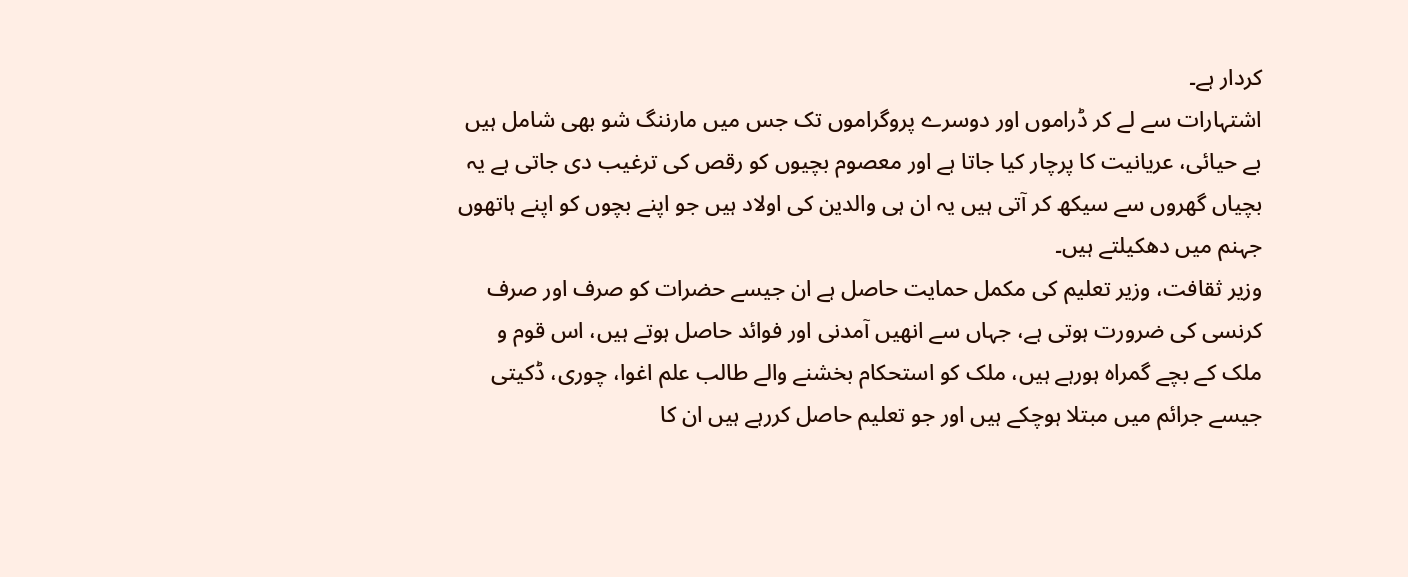کردار ہے۔
اشتہارات سے لے کر ڈراموں اور دوسرے پروگراموں تک جس میں مارننگ شو بھی شامل ہیں بے حیائی، عریانیت کا پرچار کیا جاتا ہے اور معصوم بچیوں کو رقص کی ترغیب دی جاتی ہے یہ بچیاں گھروں سے سیکھ کر آتی ہیں یہ ان ہی والدین کی اولاد ہیں جو اپنے بچوں کو اپنے ہاتھوں جہنم میں دھکیلتے ہیں۔
وزیر ثقافت، وزیر تعلیم کی مکمل حمایت حاصل ہے ان جیسے حضرات کو صرف اور صرف کرنسی کی ضرورت ہوتی ہے، جہاں سے انھیں آمدنی اور فوائد حاصل ہوتے ہیں، اس قوم و ملک کے بچے گمراہ ہورہے ہیں، ملک کو استحکام بخشنے والے طالب علم اغوا، چوری، ڈکیتی جیسے جرائم میں مبتلا ہوچکے ہیں اور جو تعلیم حاصل کررہے ہیں ان کا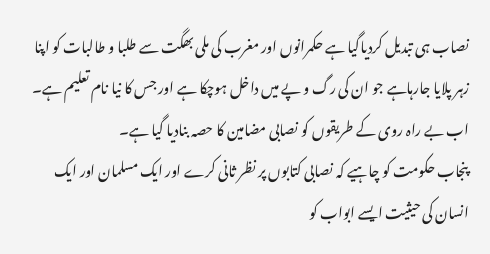نصاب ہی تبدیل کردیاگیا ہے حکمرانوں اور مغرب کی ملی بھگت سے طلبا و طالبات کو اپنا زہر پلایا جارہاہے جو ان کی رگ و پے میں داخل ہوچکا ہے اور جس کا نیا نام تعلیم ہے۔ اب بے راہ روی کے طریقوں کو نصابی مضامین کا حصہ بنادیا گیا ہے۔
پنجاب حکومت کو چاہیے کہ نصابی کتابوں پر نظر ثانی کرے اور ایک مسلمان اور ایک انسان کی حیثیت ایسے ابواب کو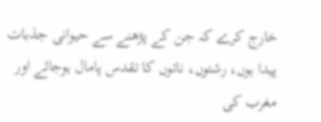خارج کرے کہ جن کے پڑھنے سے حیوانی جذبات پیدا ہوں، رشتوں، ناتوں کا تقدس پامال ہوجائے اور مغرب کی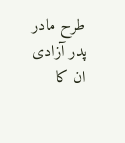طرح مادر پدر آزادی ان کا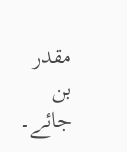مقدر بن جائے۔